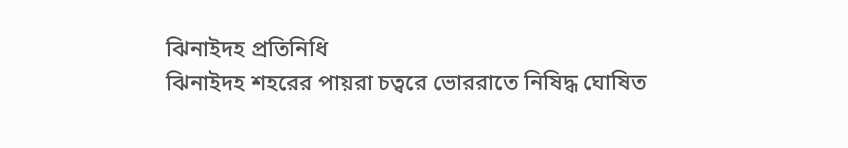ঝিনাইদহ প্রতিনিধি
ঝিনাইদহ শহরের পায়রা চত্বরে ভোররাতে নিষিদ্ধ ঘোষিত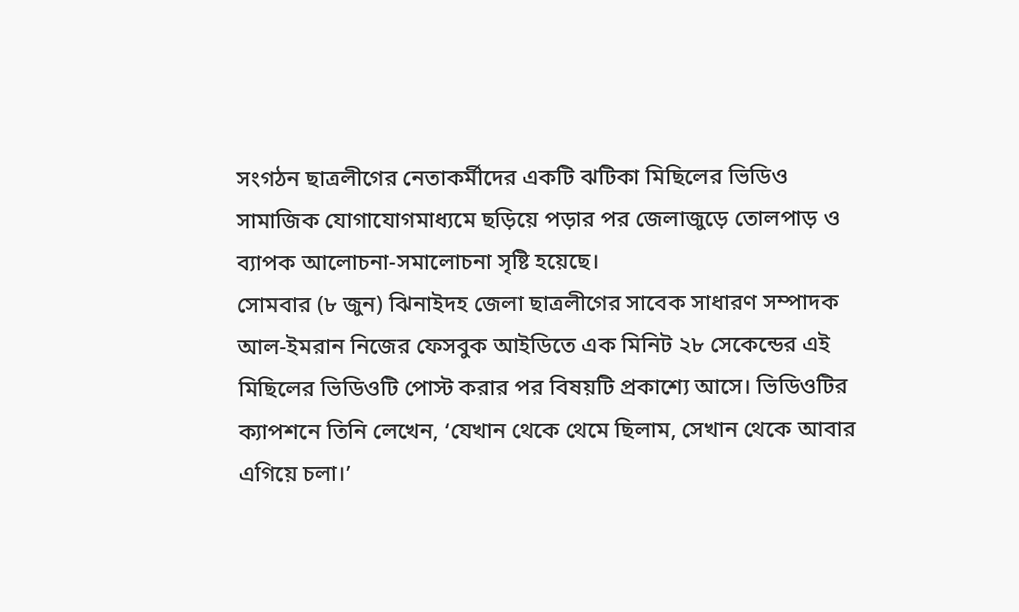সংগঠন ছাত্রলীগের নেতাকর্মীদের একটি ঝটিকা মিছিলের ভিডিও সামাজিক যোগাযোগমাধ্যমে ছড়িয়ে পড়ার পর জেলাজুড়ে তোলপাড় ও ব্যাপক আলোচনা-সমালোচনা সৃষ্টি হয়েছে।
সোমবার (৮ জুন) ঝিনাইদহ জেলা ছাত্রলীগের সাবেক সাধারণ সম্পাদক আল-ইমরান নিজের ফেসবুক আইডিতে এক মিনিট ২৮ সেকেন্ডের এই মিছিলের ভিডিওটি পোস্ট করার পর বিষয়টি প্রকাশ্যে আসে। ভিডিওটির ক্যাপশনে তিনি লেখেন, ‘যেখান থেকে থেমে ছিলাম, সেখান থেকে আবার এগিয়ে চলা।’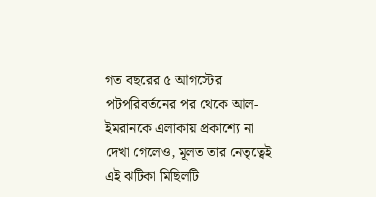গত বছরের ৫ আগস্টের পটপরিবর্তনের পর থেকে আল-ইমরানকে এলাকায় প্রকাশ্যে না দেখা গেলেও, মূলত তার নেতৃত্বেই এই ঝটিকা মিছিলটি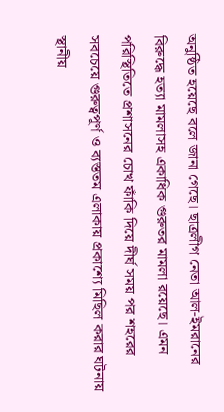অনুষ্ঠিত হয়েছে বলে জানা গেছে। ছাত্রলীগ নেতা আল-ইমরানের বিরুদ্ধে হত্যা মামলাসহ একাধিক গুরুতর মামলা রয়েছে। এমন পরিস্থিতিতে প্রশাসনের চোখ ফাঁকি দিয়ে দীর্ঘ সময় পর শহরের সবচেয়ে গুরুত্বপূর্ণ ও ব্যস্ততম এলাকায় প্রকাশ্যে মিছিল করার ঘটনায় স্থানীয়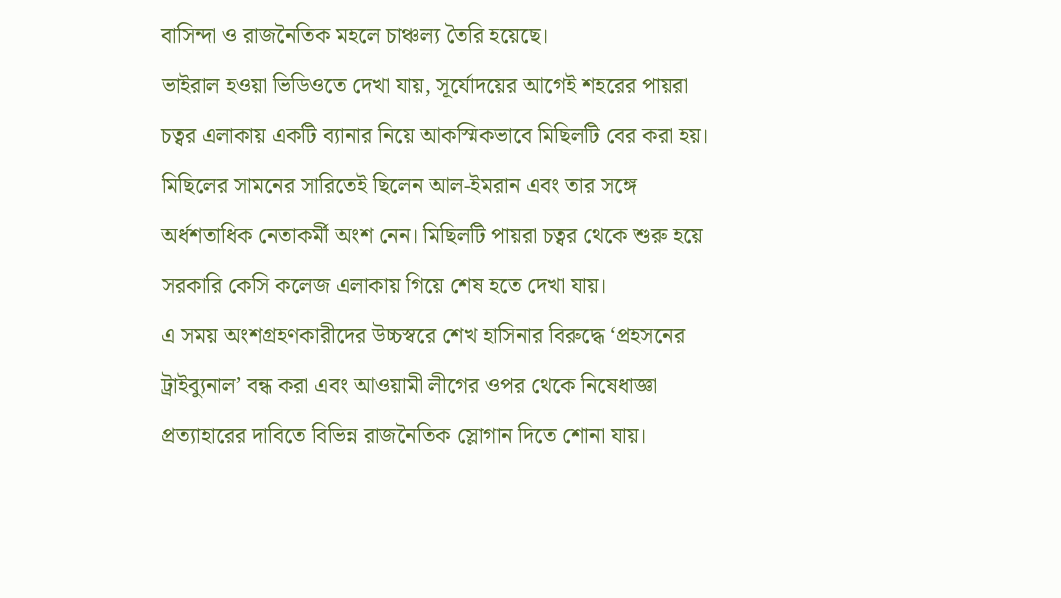বাসিন্দা ও রাজনৈতিক মহলে চাঞ্চল্য তৈরি হয়েছে।
ভাইরাল হওয়া ভিডিওতে দেখা যায়, সূর্যোদয়ের আগেই শহরের পায়রা চত্বর এলাকায় একটি ব্যানার নিয়ে আকস্মিকভাবে মিছিলটি বের করা হয়। মিছিলের সামনের সারিতেই ছিলেন আল-ইমরান এবং তার সঙ্গে অর্ধশতাধিক নেতাকর্মী অংশ নেন। মিছিলটি পায়রা চত্বর থেকে শুরু হয়ে সরকারি কেসি কলেজ এলাকায় গিয়ে শেষ হতে দেখা যায়।
এ সময় অংশগ্রহণকারীদের উচ্চস্বরে শেখ হাসিনার বিরুদ্ধে ‘প্রহসনের ট্রাইব্যুনাল’ বন্ধ করা এবং আওয়ামী লীগের ওপর থেকে নিষেধাজ্ঞা প্রত্যাহারের দাবিতে বিভিন্ন রাজনৈতিক স্লোগান দিতে শোনা যায়।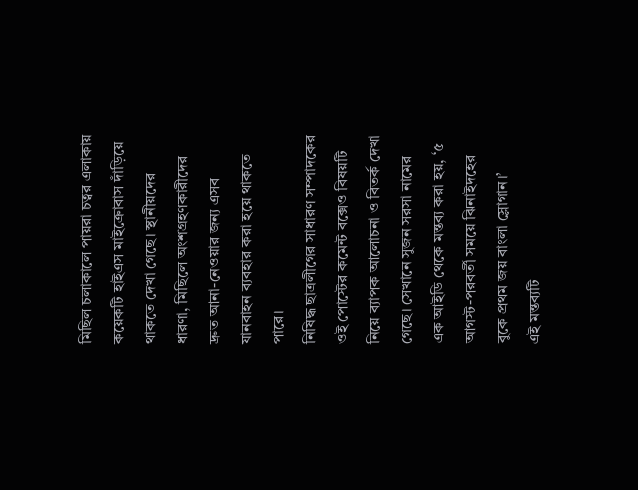মিছিল চলাকালে পায়রা চত্বর এলাকায় কয়েকটি হাইএস মাইক্রোবাস দাঁড়িয়ে থাকতে দেখা গেছে। স্থানীয়দের ধারণা, মিছিলে অংশগ্রহণকারীদের দ্রুত আনা-নেওয়ার জন্য এসব যানবাহন ব্যবহার করা হয়ে থাকতে পারে।
নিষিদ্ধ ছাত্রলীগের সাধারণ সম্পাদকের ওই পোস্টের কমেন্ট বক্সেও বিষয়টি নিয়ে ব্যাপক আলোচনা ও বিতর্ক দেখা গেছে। সেখানে সুজন সরসা নামের এক আইডি থেকে মন্তব্য করা হয়, ‘৫ আগস্ট-পরবর্তী সময়ে ঝিনাইদহের বুকে প্রথম জয় বাংলা স্লোগান।’
এই মন্তব্যটি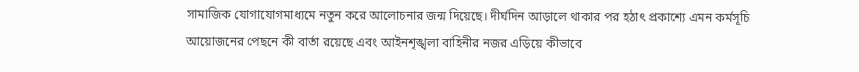সামাজিক যোগাযোগমাধ্যমে নতুন করে আলোচনার জন্ম দিয়েছে। দীর্ঘদিন আড়ালে থাকার পর হঠাৎ প্রকাশ্যে এমন কর্মসূচি আয়োজনের পেছনে কী বার্তা রয়েছে এবং আইনশৃঙ্খলা বাহিনীর নজর এড়িয়ে কীভাবে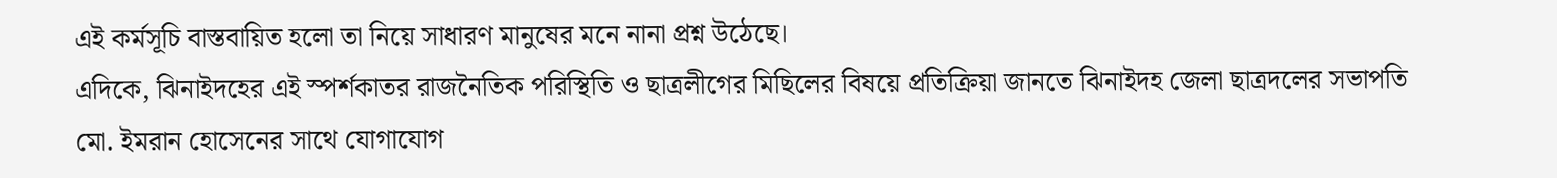এই কর্মসূচি বাস্তবায়িত হলো তা নিয়ে সাধারণ মানুষের মনে নানা প্রশ্ন উঠেছে।
এদিকে, ঝিনাইদহের এই স্পর্শকাতর রাজনৈতিক পরিস্থিতি ও ছাত্রলীগের মিছিলের বিষয়ে প্রতিক্রিয়া জানতে ঝিনাইদহ জেলা ছাত্রদলের সভাপতি মো. ইমরান হোসেনের সাথে যোগাযোগ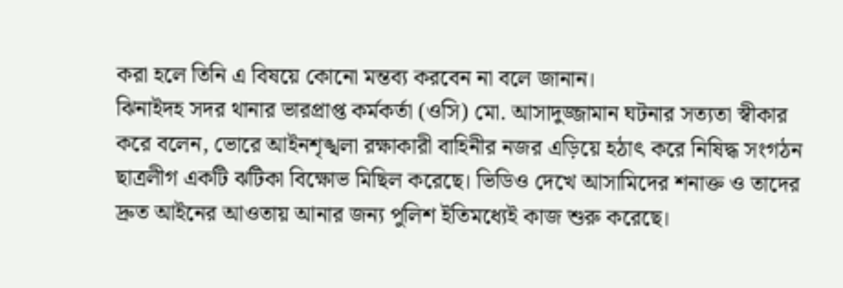করা হলে তিনি এ বিষয়ে কোনো মন্তব্য করবেন না বলে জানান।
ঝিনাইদহ সদর থানার ভারপ্রাপ্ত কর্মকর্তা (ওসি) মো. আসাদুজ্জামান ঘটনার সত্যতা স্বীকার করে বলেন, ভোরে আইনশৃঙ্খলা রক্ষাকারী বাহিনীর নজর এড়িয়ে হঠাৎ করে নিষিদ্ধ সংগঠন ছাত্রলীগ একটি ঝটিকা বিক্ষোভ মিছিল করেছে। ভিডিও দেখে আসামিদের শনাক্ত ও তাদের দ্রুত আইনের আওতায় আনার জন্য পুলিশ ইতিমধ্যেই কাজ শুরু করেছে।